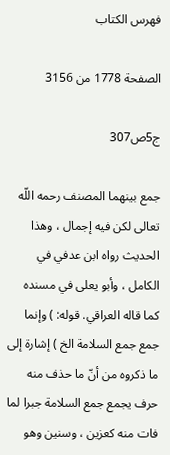فهرس الكتاب

الصفحة 1778 من 3156

ج5ص307

جمع بينهما المصنف رحمه اللّه تعالى لكن فيه إجمال ، وهذا الحديث رواه ابن عدفي في الكامل ، وأبو يعلى في مسنده كما قاله العراقي. قوله: ) وإنما جمع جمع السلامة الخ ) إشارة إلى ما ذكروه من أنّ ما حذف منه حرف يجمع جمع السلامة جبرا لما فات منه كعزين ، وسنين وهو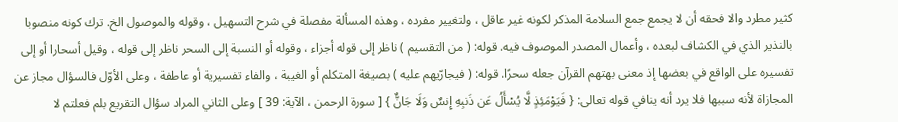كثير مطرد والا فحقه أن لا يجمع جمع السلامة المذكر لكونه غير عاقل ، ولتغيير مفرده ، وهذه المسألة مفصلة في شرح التسهيل ، وقوله والموصول الخ. ترك كونه منصوبا بالنذير الذي في الكشاف لبعده ، وأعمال المصدر الموصوف فيه. قوله: ( من التقسيم ) ناظر إلى قوله أجزاء ، وقوله أو النسبة إلى السحر ناظر إلى قوله ، وقيل أسحارا أو إلى تفسيره على الواقع في بعضها إذ معنى بهتهم القرآن جعله سحرًا. قوله: ( فيجارّيهم عليه ) بصيغة المتكلم أو الغيبة ، والفاء تفسيرية أو عاطفة ، وعلى الأوّل فالسؤال مجاز عن المجازاة لأنه سببها فلا يرد أنه ينافي قوله تعالى: { فَيَوْمَئِذٍ لَّا يُسْأَلُ عَن ذَنبِهِ إِنسٌ وَلَا جَانٌّ } [ سورة الرحمن ، الآية: 39 ] وعلى الثاني المراد سؤال التقريع بلم فعلتم لا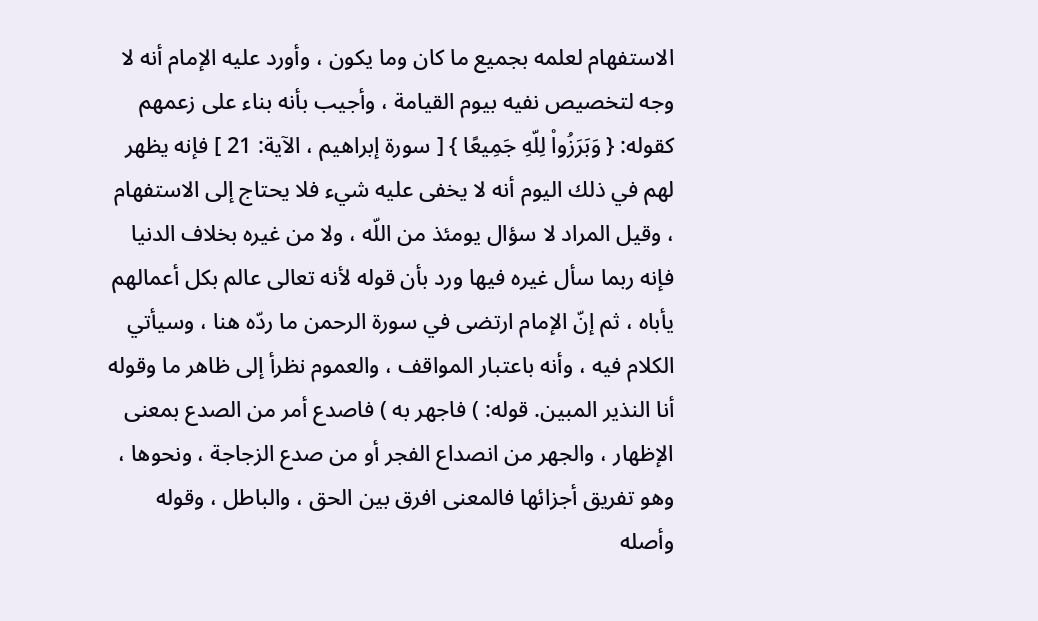الاستفهام لعلمه بجميع ما كان وما يكون ، وأورد عليه الإمام أنه لا وجه لتخصيص نفيه بيوم القيامة ، وأجيب بأنه بناء على زعمهم كقوله: { وَبَرَزُواْ لِلّهِ جَمِيعًا } [ سورة إبراهيم ، الآية: 21 ] فإنه يظهر لهم في ذلك اليوم أنه لا يخفى عليه شيء فلا يحتاج إلى الاستفهام ، وقيل المراد لا سؤال يومئذ من اللّه ، ولا من غيره بخلاف الدنيا فإنه ربما سأل غيره فيها ورد بأن قوله لأنه تعالى عالم بكل أعمالهم يأباه ، ثم إنّ الإمام ارتضى في سورة الرحمن ما ردّه هنا ، وسيأتي الكلام فيه ، وأنه باعتبار المواقف ، والعموم نظرأ إلى ظاهر ما وقوله أنا النذير المبين. قوله: ) فاجهر به ) فاصدع أمر من الصدع بمعنى الإظهار ، والجهر من انصداع الفجر أو من صدع الزجاجة ، ونحوها ، وهو تفريق أجزائها فالمعنى افرق بين الحق ، والباطل ، وقوله وأصله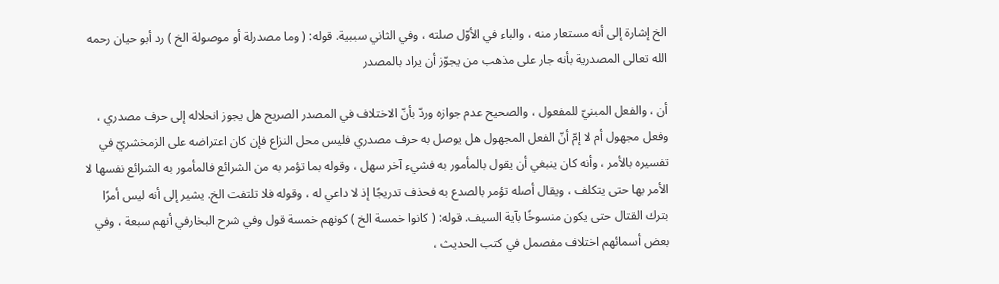الخ إشارة إلى أنه مستعار منه ، والباء في الأوّل صلته ، وفي الثاني سببية. قوله: ( وما مصدرلة أو موصولة الخ ) رد أبو حيان رحمه الله تعالى المصدرية بأنه جار على مذهب من يجوّز أن يراد بالمصدر

أن ، والفعل المبنيّ للمفعول ، والصحيح عدم جوازه وردّ بأنّ الاختلاف في المصدر الصريح هل يجوز انحلاله إلى حرف مصدري ، وفعل مجهول أم لا إمّ أنّ الفعل المجهول هل يوصل به حرف مصدري فليس محل النزاع فإن كان اعتراضه على الزمخشريّ في تفسيره بالأمر ، وأنه كان ينبغي أن يقول بالمأمور به فشيء آخر سهل ، وقوله بما تؤمر به من الشرائع فالمأمور به الشرائع نفسها لا الأمر بها حتى يتكلف ، ويقال أصله تؤمر بالصدع به فحذف تدريجًا إذ لا داعي له ، وقوله فلا تلتفت الخ. يشير إلى أنه ليس أمرًا بترك القتال حتى يكون منسوخًا بآية السيف. قوله: ( كانوا خمسة الخ ) كونهم خمسة قول وفي شرح البخارفي أنهم سبعة ، وفي بعض أسمائهم اختلاف مفصمل في كتب الحديث ،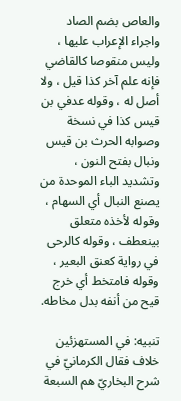والعاص بضم الصاد واجراء الإعراب عليها ، وليس منقوصا كالقاضي فإنه علم آخر كذا قيل ، ولا أصل له ، وقوله عدفي بن قيس كذا في نسخة وصوابه الحرث بن قيس ونبال بفتح النون ، وتشديد الباء الموحدة من يصنع النبال أي السهام ، وقوله لأخذه متعلق بينعطف ، وقوله كالرحى في رواية كعنق البعير ، وقوله فامتخط أي خرج قيح من أنفه بدل مخاطه.

تنبيه: في المستهزئين خلاف فقال الكرمانيّ في شرح البخاريّ هم السبعة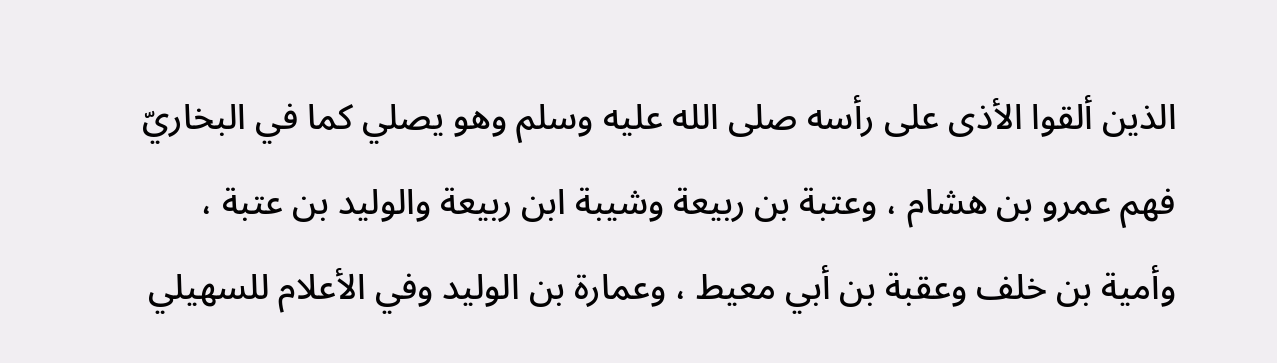الذين ألقوا الأذى على رأسه صلى الله عليه وسلم وهو يصلي كما في البخاريّ فهم عمرو بن هشام ، وعتبة بن ربيعة وشيبة ابن ربيعة والوليد بن عتبة ، وأمية بن خلف وعقبة بن أبي معيط ، وعمارة بن الوليد وفي الأعلام للسهيلي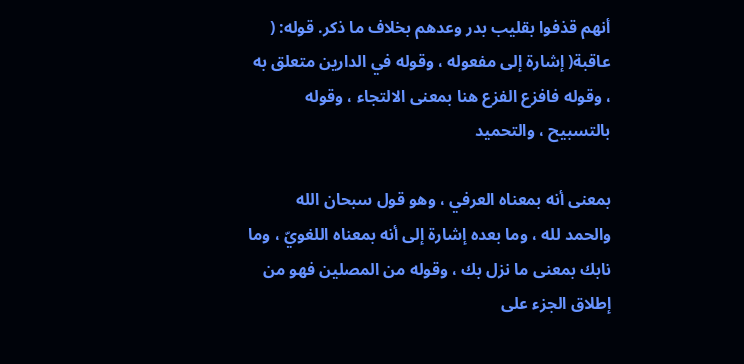أنهم قذفوا بقليب بدر وعدهم بخلاف ما ذكر. قوله: ( عاقبة( إشارة إلى مفعوله ، وقوله في الدارين متعلق به ، وقوله فافزع الفزع هنا بمعنى الالتجاء ، وقوله بالتسبيح ، والتحميد

بمعنى أنه بمعناه العرفي ، وهو قول سبحان الله والحمد لله ، وما بعده إشارة إلى أنه بمعناه اللغويّ ، وما نابك بمعنى ما نزل بك ، وقوله من المصلين فهو من إطلاق الجزء على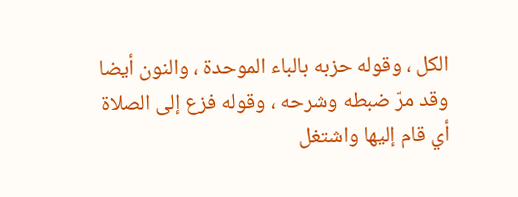الكل ، وقوله حزبه بالباء الموحدة ، والنون أيضا وقد مرّ ضبطه وشرحه ، وقوله فزع إلى الصلاة أي قام إليها واشتغل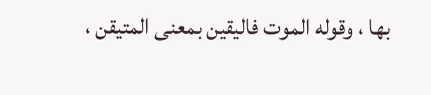بها ، وقوله الموت فاليقين بمعنى المتيقن ،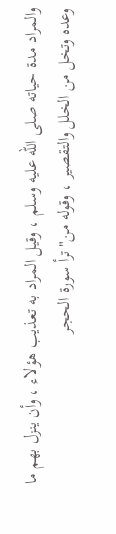والمراد مدة حياته صلى الله عليه وسلم ، وقيل المراد به تعذيب هؤلاء ، وأن ينزل بهم ما وعده وتخل من الخلل والتقصير ، وقوله من"ترأ سورة الحجر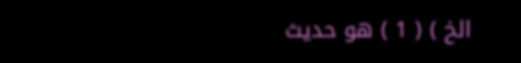الخ ) ( 1 ) هو حديث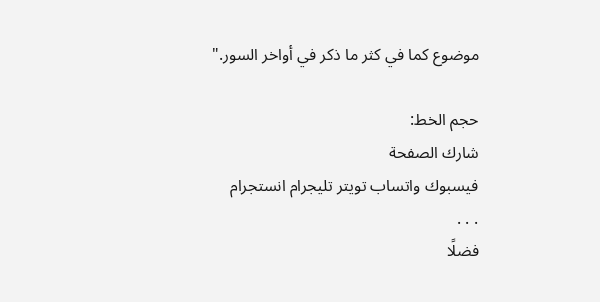موضوع كما في كثر ما ذكر في أواخر السور."

حجم الخط:
شارك الصفحة
فيسبوك واتساب تويتر تليجرام انستجرام
. . .
فضلًا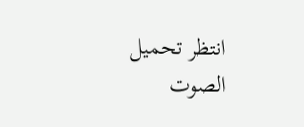انتظر تحميل الصوت